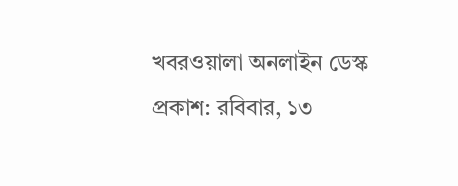খবরওয়ালা অনলাইন ডেস্ক
প্রকাশ: রবিবার, ১৩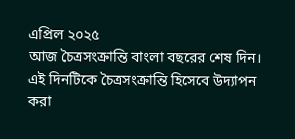এপ্রিল ২০২৫
আজ চৈত্রসংক্রান্তি বাংলা বছরের শেষ দিন। এই দিনটিকে চৈত্রসংক্রান্তি হিসেবে উদ্যাপন করা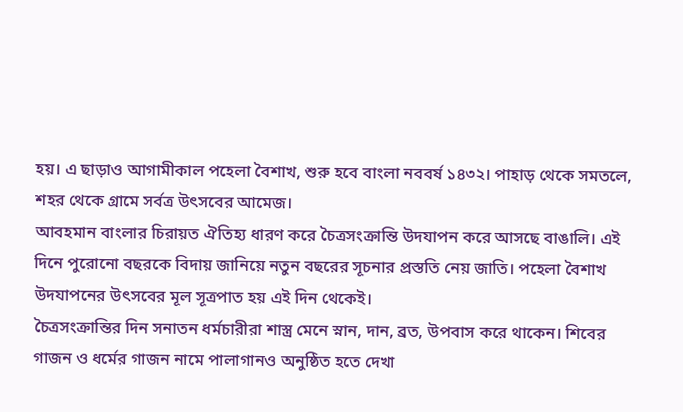হয়। এ ছাড়াও আগামীকাল পহেলা বৈশাখ, শুরু হবে বাংলা নববর্ষ ১৪৩২। পাহাড় থেকে সমতলে, শহর থেকে গ্রামে সর্বত্র উৎসবের আমেজ।
আবহমান বাংলার চিরায়ত ঐতিহ্য ধারণ করে চৈত্রসংক্রান্তি উদযাপন করে আসছে বাঙালি। এই দিনে পুরোনো বছরকে বিদায় জানিয়ে নতুন বছরের সূচনার প্রস্ততি নেয় জাতি। পহেলা বৈশাখ উদযাপনের উৎসবের মূল সূত্রপাত হয় এই দিন থেকেই।
চৈত্রসংক্রান্তির দিন সনাতন ধর্মচারীরা শাস্ত্র মেনে স্নান, দান, ব্রত, উপবাস করে থাকেন। শিবের গাজন ও ধর্মের গাজন নামে পালাগানও অনুষ্ঠিত হতে দেখা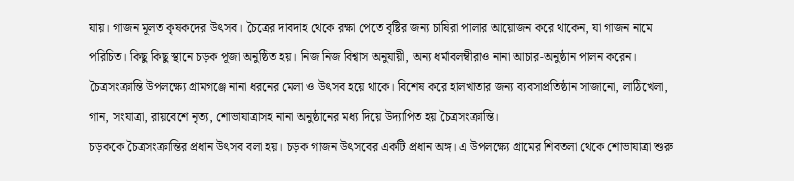যায়। গাজন মূলত কৃষকদের উৎসব। চৈত্রের দাবদাহ থেকে রক্ষা পেতে বৃষ্টির জন্য চাষিরা পালার আয়োজন করে থাকেন, যা গাজন নামে পরিচিত। কিছু কিছু স্থানে চড়ক পূজা অনুষ্ঠিত হয়। নিজ নিজ বিশ্বাস অনুযায়ী, অন্য ধর্মাবলম্বীরাও নানা আচার-অনুষ্ঠান পালন করেন।
চৈত্রসংক্রান্তি উপলক্ষ্যে গ্রামগঞ্জে নানা ধরনের মেলা ও উৎসব হয়ে থাকে। বিশেষ করে হালখাতার জন্য ব্যবসাপ্রতিষ্ঠান সাজানো, লাঠিখেলা, গান, সংযাত্রা, রায়বেশে নৃত্য, শোভাযাত্রাসহ নানা অনুষ্ঠানের মধ্য দিয়ে উদ্যাপিত হয় চৈত্রসংক্রান্তি।
চড়ককে চৈত্রসংক্রান্তির প্রধান উৎসব বলা হয়। চড়ক গাজন উৎসবের একটি প্রধান অঙ্গ। এ উপলক্ষ্যে গ্রামের শিবতলা থেকে শোভাযাত্রা শুরু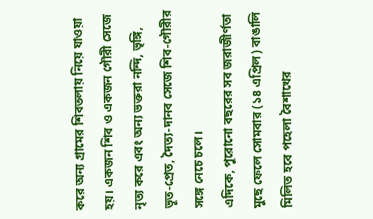করে অন্য গ্রামের শিবতলায় নিয়ে যাওয়া হয়। একজন শিব ও একজন গৌরী সেজে নৃত্য করে এবং অন্য ভক্তরা নন্দি, ভৃঙ্গি, ভূত-প্রেত, দৈত্য-দানব সেজে শিব-গৌরীর সঙ্গে নেচে চলে।
এদিকে, পুরোনো বছরের সব জরাজীর্ণতা মুছে ফেলে সোমবার (১৪ এপ্রিল) বাঙালি মিলিত হবে পহেলা বৈশাখের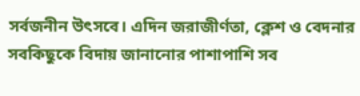সর্বজনীন উৎসবে। এদিন জরাজীর্ণতা, ক্লেশ ও বেদনার সবকিছুকে বিদায় জানানোর পাশাপাশি সব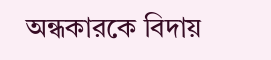অন্ধকারকে বিদায়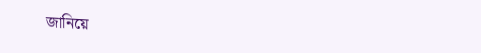জানিয়ে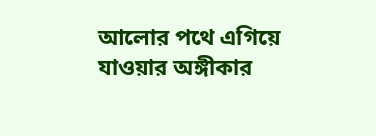আলোর পথে এগিয়ে যাওয়ার অঙ্গীকার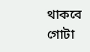থাকবে গোটা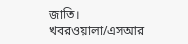জাতি।
খবরওয়ালা/এসআর